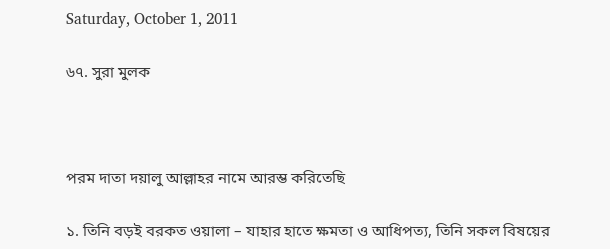Saturday, October 1, 2011

৬৭. সুরা মুলক



পরম দাতা দয়ালু আল্লাহর নামে আরম্ভ করিতেছি

১. তিনি বড়ই বরকত ওয়ালা – যাহার হাতে ক্ষমতা ও আধিপত্য, তিনি সকল বিষয়ের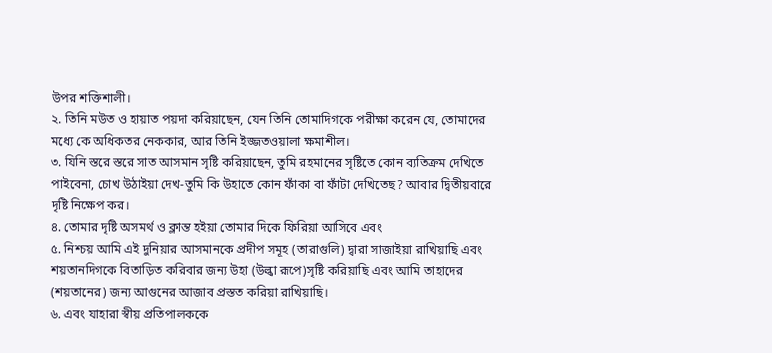উপর শক্তিশালী।
২. তিনি মউত ও হায়াত পয়দা করিয়াছেন, যেন তিনি তোমাদিগকে পরীক্ষা করেন যে, তোমাদের মধ্যে কে অধিকতর নেককার, আর তিনি ইজ্জতওয়ালা ক্ষমাশীল।
৩. যিনি স্তরে স্তরে সাত আসমান সৃষ্টি করিয়াছেন, তুমি রহমানের সৃষ্টিতে কোন ব্যতিক্রম দেখিতে পাইবেনা, চোখ উঠাইয়া দেখ-তুমি কি উহাতে কোন ফাঁকা বা ফাঁটা দেখিতেছ? আবার দ্বিতীয়বারে দৃষ্টি নিক্ষেপ কর।
৪. তোমার দৃষ্টি অসমর্থ ও ক্লান্ত হইয়া তোমার দিকে ফিরিয়া আসিবে এবং
৫. নিশ্চয় আমি এই দুনিয়ার আসমানকে প্রদীপ সমূহ (তারাগুলি) দ্বারা সাজাইয়া রাখিয়াছি এবং শয়তানদিগকে বিতাড়িত করিবার জন্য উহা (উল্কা রূপে)সৃষ্টি করিয়াছি এবং আমি তাহাদের (শয়তানের) জন্য আগুনের আজাব প্রস্তত করিয়া রাখিয়াছি।
৬. এবং যাহারা স্বীয় প্রতিপালককে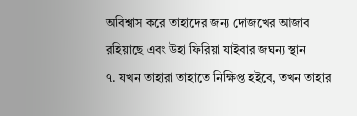অবিশ্বাস করে তাহাদের জন্য দোজখের আজাব রহিয়াছে এবং উহা ফিরিয়া যাইবার জঘন্য স্থান
৭. যখন তাহারা তাহাতে নিক্ষিপ্ত হইবে, তখন তাহার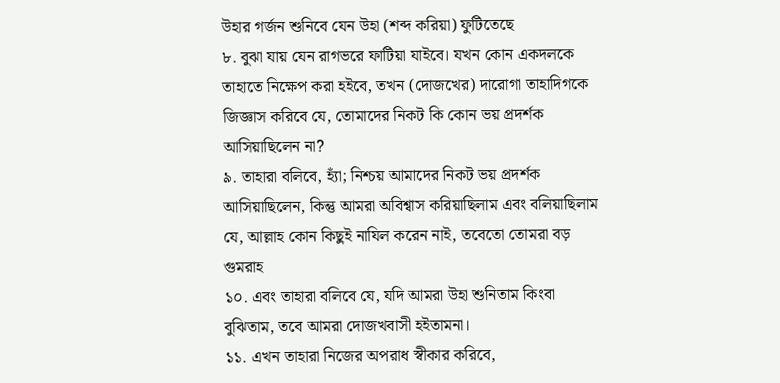উহার গর্জন শুনিবে যেন উহা (শব্দ করিয়া) ফুটিতেছে
৮. বুঝা যায় যেন রাগভরে ফাটিয়া যাইবে। যখন কোন একদলকে তাহাতে নিক্ষেপ করা হইবে, তখন (দোজখের) দারোগা তাহাদিগকে জিজ্ঞাস করিবে যে, তোমাদের নিকট কি কোন ভয় প্রদর্শক আসিয়াছিলেন না?
৯. তাহারা বলিবে, হ্যাঁ; নিশ্চয় আমাদের নিকট ভয় প্রদর্শক আসিয়াছিলেন, কিন্তু আমরা অবিশ্বাস করিয়াছিলাম এবং বলিয়াছিলাম যে, আল্লাহ কোন কিছুই নাযিল করেন নাই, তবেতো তোমরা বড় গুমরাহ
১০. এবং তাহারা বলিবে যে, যদি আমরা উহা শুনিতাম কিংবা বুঝিতাম, তবে আমরা দোজখবাসী হইতামনা।
১১. এখন তাহারা নিজের অপরাধ স্বীকার করিবে,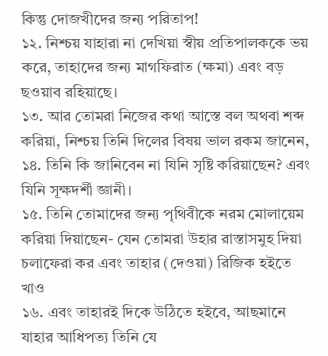কিন্তু দোজখীদের জন্য পরিতাপ!
১২. নিশ্চয় যাহারা না দেখিয়া স্বীয় প্রতিপালককে ভয় করে, তাহাদের জন্য মাগফিরাত (ক্ষমা) এবং বড় ছওয়াব রহিয়াছে।
১৩. আর তোমরা নিজের কথা আস্তে বল অথবা শব্দ করিয়া, নিশ্চয় তিনি দিলের বিষয় ভাল রকম জানেন,
১৪. তিনি কি জানিবেন না যিনি সৃষ্টি করিয়াছেন? এবং যিনি সূক্ষদর্শী জ্ঞানী।
১৫. তিনি তোমাদের জন্য পৃথিবীকে নরম মোলায়েম করিয়া দিয়াছেন- যেন তোমরা উহার রাস্তাসমুহ দিয়া চলাফেরা কর এবং তাহার (দেওয়া) রিজিক হইতে খাও
১৬. এবং তাহারই দিকে উঠিতে হইবে, আছমানে যাহার আধিপত্য তিনি যে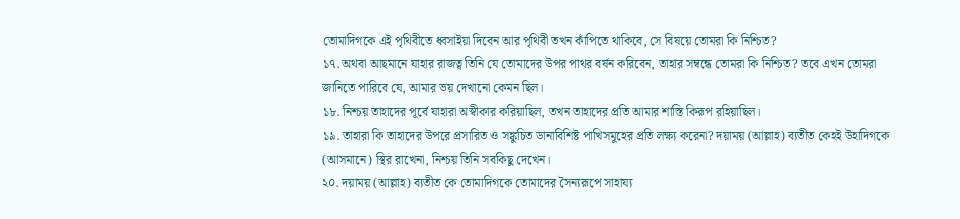তোমাদিগকে এই পৃথিবীতে ধ্বসাইয়া দিবেন আর পৃথিবী তখন কাঁপিতে থাকিবে, সে বিষয়ে তোমরা কি নিশ্চিত?
১৭. অথবা আছমানে যাহার রাজত্ব তিনি যে তোমাদের উপর পাথর বর্ষন করিবেন, তাহার সম্বন্ধে তোমরা কি নিশ্চিত? তবে এখন তোমরা জানিতে পারিবে যে, আমার ভয় দেখানো কেমন ছিল।
১৮. নিশ্চয় তাহাদের পূর্বে যাহারা অস্বীকার করিয়াছিল, তখন তাহাদের প্রতি আমার শাস্তি কিরূপ রহিয়াছিল।
১৯. তাহারা কি তাহাদের উপরে প্রসারিত ও সঙ্কুচিত ডানাবিশিষ্ট পাখিসমুহের প্রতি লক্ষ্য করেনা? দয়াময় (আল্লাহ) ব্যতীত কেহই উহাদিগকে (আসমানে) স্থির রাখেনা, নিশ্চয় তিনি সবকিছু দেখেন।
২০. দয়াময় (আল্লাহ) ব্যতীত কে তোমাদিগকে তোমাদের সৈন্যরূপে সাহায্য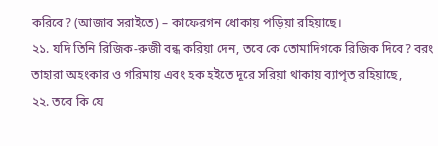করিবে? (আজাব সরাইতে) – কাফেরগন ধোকায় পড়িয়া রহিয়াছে।
২১. যদি তিনি রিজিক-রুজী বন্ধ করিয়া দেন, তবে কে তোমাদিগকে রিজিক দিবে? বরং তাহারা অহংকার ও গরিমায় এবং হক হইতে দূরে সরিয়া থাকায় ব্যাপৃত রহিয়াছে,
২২. তবে কি যে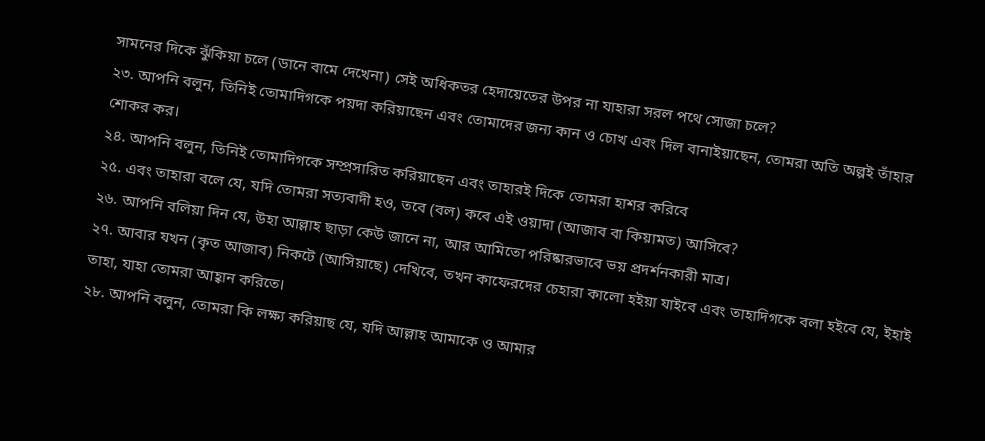সামনের দিকে ঝুঁকিয়া চলে (ডানে বামে দেখেনা) সেই অধিকতর হেদায়েতের উপর না যাহারা সরল পথে সোজা চলে?
২৩. আপনি বলুন, তিনিই তোমাদিগকে পয়দা করিয়াছেন এবং তোমাদের জন্য কান ও চোখ এবং দিল বানাইয়াছেন, তোমরা অতি অল্পই তাঁহার শোকর কর।
২৪. আপনি বলুন, তিনিই তোমাদিগকে সম্প্রসারিত করিয়াছেন এবং তাহারই দিকে তোমরা হাশর করিবে
২৫. এবং তাহারা বলে যে, যদি তোমরা সত্যবাদী হও, তবে (বল) কবে এই ওয়াদা (আজাব বা কিয়ামত) আসিবে?
২৬. আপনি বলিয়া দিন যে, উহা আল্লাহ ছাড়া কেউ জানে না, আর আমিতো পরিষ্কারভাবে ভয় প্রদর্শনকারী মাত্র।
২৭. আবার যখন (কৃত আজাব) নিকটে (আসিয়াছে) দেখিবে, তখন কাফেরদের চেহারা কালো হইয়া যাইবে এবং তাহাদিগকে বলা হইবে যে, ইহাই তাহা, যাহা তোমরা আহ্বান করিতে।
২৮. আপনি বলুন, তোমরা কি লক্ষ্য করিয়াছ যে, যদি আল্লাহ আমাকে ও আমার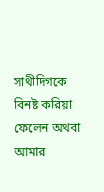সাথীদিগকে বিনষ্ট করিয়া ফেলেন অথবা আমার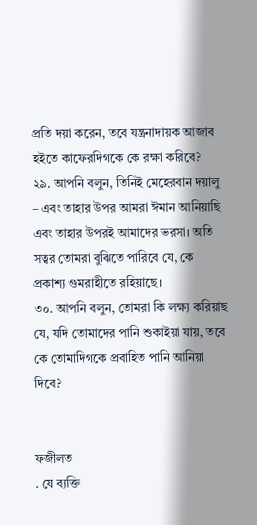প্রতি দয়া করেন, তবে যন্ত্রনাদায়ক আজাব হইতে কাফেরদিগকে কে রক্ষা করিবে?
২৯. আপনি বলুন, তিনিই মেহেরবান দয়ালু – এবং তাহার উপর আমরা ঈমান আনিয়াছি এবং তাহার উপরই আমাদের ভরসা। অতি সত্বর তোমরা বুঝিতে পারিবে যে, কে প্রকাশ্য গুমরাহীতে রহিয়াছে।
৩০. আপনি বলুন, তোমরা কি লক্ষ্য করিয়াছ যে, যদি তোমাদের পানি শুকাইয়া যায়, তবে কে তোমাদিগকে প্রবাহিত পানি আনিয়া দিবে?


ফজীলত
. যে ব্যক্তি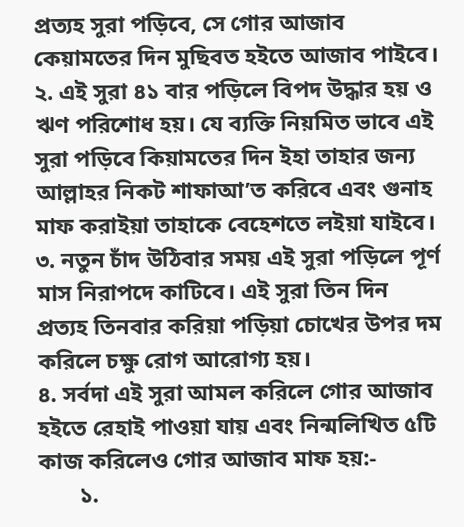প্রত্যহ সুরা পড়িবে, সে গোর আজাব কেয়ামতের দিন মুছিবত হইতে আজাব পাইবে।
২. এই সুরা ৪১ বার পড়িলে বিপদ উদ্ধার হয় ও ঋণ পরিশোধ হয়। যে ব্যক্তি নিয়মিত ভাবে এই সুরা পড়িবে কিয়ামতের দিন ইহা তাহার জন্য আল্লাহর নিকট শাফাআ’ত করিবে এবং গুনাহ মাফ করাইয়া তাহাকে বেহেশতে লইয়া যাইবে।
৩. নতুন চাঁদ উঠিবার সময় এই সুরা পড়িলে পূর্ণ মাস নিরাপদে কাটিবে। এই সুরা তিন দিন প্রত্যহ তিনবার করিয়া পড়িয়া চোখের উপর দম করিলে চক্ষু রোগ আরোগ্য হয়।
৪. সর্বদা এই সুরা আমল করিলে গোর আজাব হইতে রেহাই পাওয়া যায় এবং নিন্মলিখিত ৫টি কাজ করিলেও গোর আজাব মাফ হয়:-
       ১.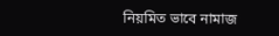নিয়মিত ভাবে নামাজ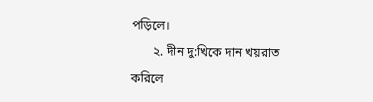পড়িলে।
       ২. দীন দু:খিকে দান খয়রাত করিলে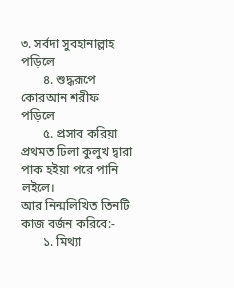৩. সর্বদা সুবহানাল্লাহ পড়িলে
       ৪. শুদ্ধরূপে কোরআন শরীফ পড়িলে
       ৫. প্রসাব করিয়া প্রথমত ঢিলা কুলুখ দ্বারা পাক হইয়া পরে পানি লইলে।
আর নিন্মলিখিত তিনটি কাজ বর্জন করিবে:-
       ১. মিথ্যা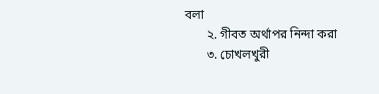বলা
       ২. গীবত অর্থাপর নিন্দা করা
       ৩. চোখলখুরী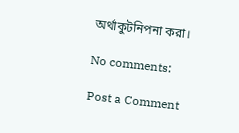অর্থাকুটনিপনা করা।

No comments:

Post a Comment